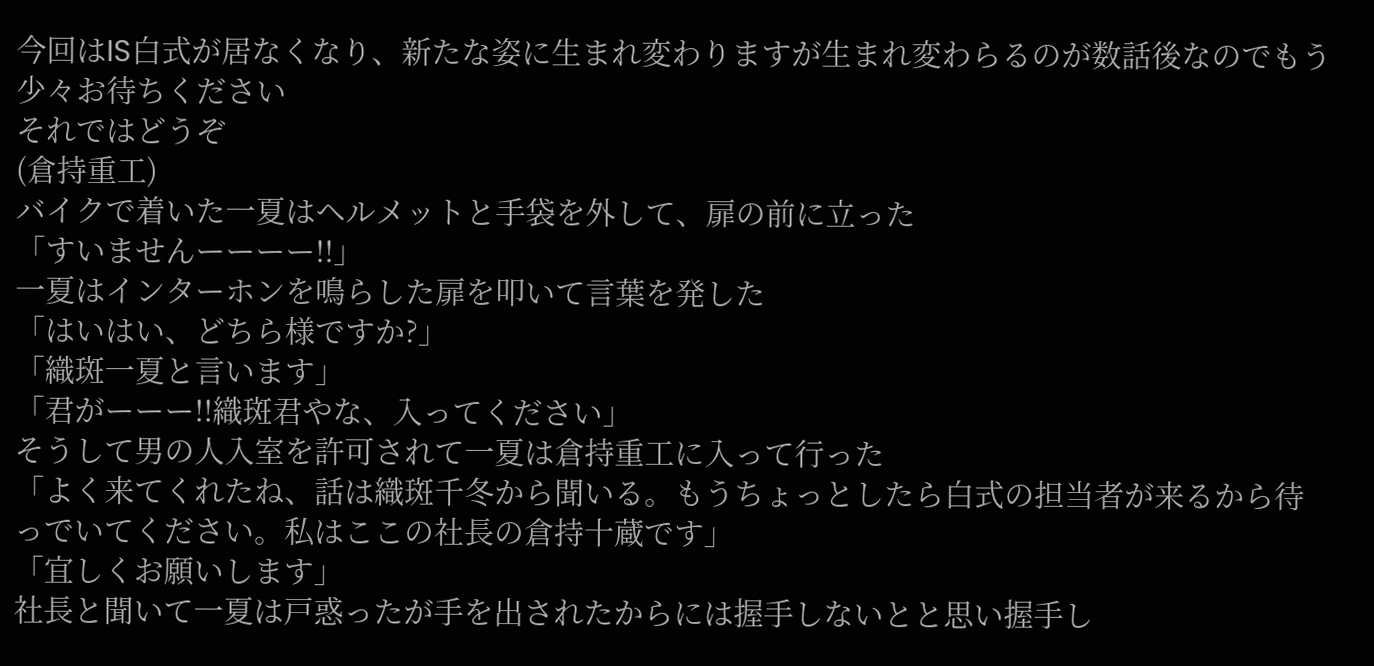今回はIS白式が居なくなり、新たな姿に生まれ変わりますが生まれ変わらるのが数話後なのでもう少々お待ちください
それではどうぞ
(倉持重工)
バイクで着いた一夏はヘルメットと手袋を外して、扉の前に立った
「すいませんーーーー!!」
一夏はインターホンを鳴らした扉を叩いて言葉を発した
「はいはい、どちら様ですか?」
「織斑一夏と言います」
「君がーーー!!織斑君やな、入ってください」
そうして男の人入室を許可されて一夏は倉持重工に入って行った
「よく来てくれたね、話は織斑千冬から聞いる。もうちょっとしたら白式の担当者が来るから待っでいてください。私はここの社長の倉持十蔵です」
「宜しくお願いします」
社長と聞いて一夏は戸惑ったが手を出されたからには握手しないとと思い握手し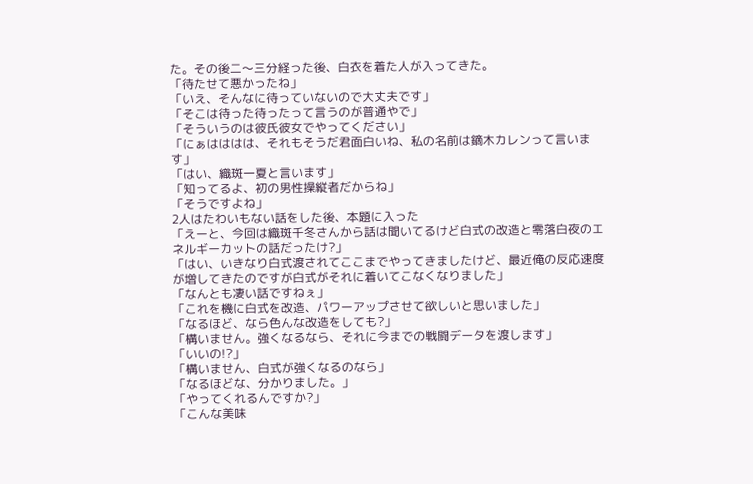た。その後二〜三分経った後、白衣を着た人が入ってきた。
「待たせて悪かったね」
「いえ、そんなに待っていないので大丈夫です」
「そこは待った待ったって言うのが普通やで」
「そういうのは彼氏彼女でやってください」
「にぁはははは、それもそうだ君面白いね、私の名前は鏑木カレンって言います」
「はい、織斑一夏と言います」
「知ってるよ、初の男性操縦者だからね」
「そうですよね」
2人はたわいもない話をした後、本題に入った
「えーと、今回は織斑千冬さんから話は聞いてるけど白式の改造と零落白夜のエネルギーカットの話だったけ?」
「はい、いきなり白式渡されてここまでやってきましたけど、最近俺の反応速度が増してきたのですが白式がそれに着いてこなくなりました」
「なんとも凄い話ですねぇ」
「これを機に白式を改造、パワーアップさせて欲しいと思いました」
「なるほど、なら色んな改造をしても?」
「構いません。強くなるなら、それに今までの戦闘データを渡します」
「いいの!?」
「構いません、白式が強くなるのなら」
「なるほどな、分かりました。」
「やってくれるんですか?」
「こんな美味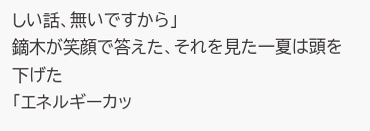しい話、無いですから」
鏑木が笑顔で答えた、それを見た一夏は頭を下げた
「エネルギーカッ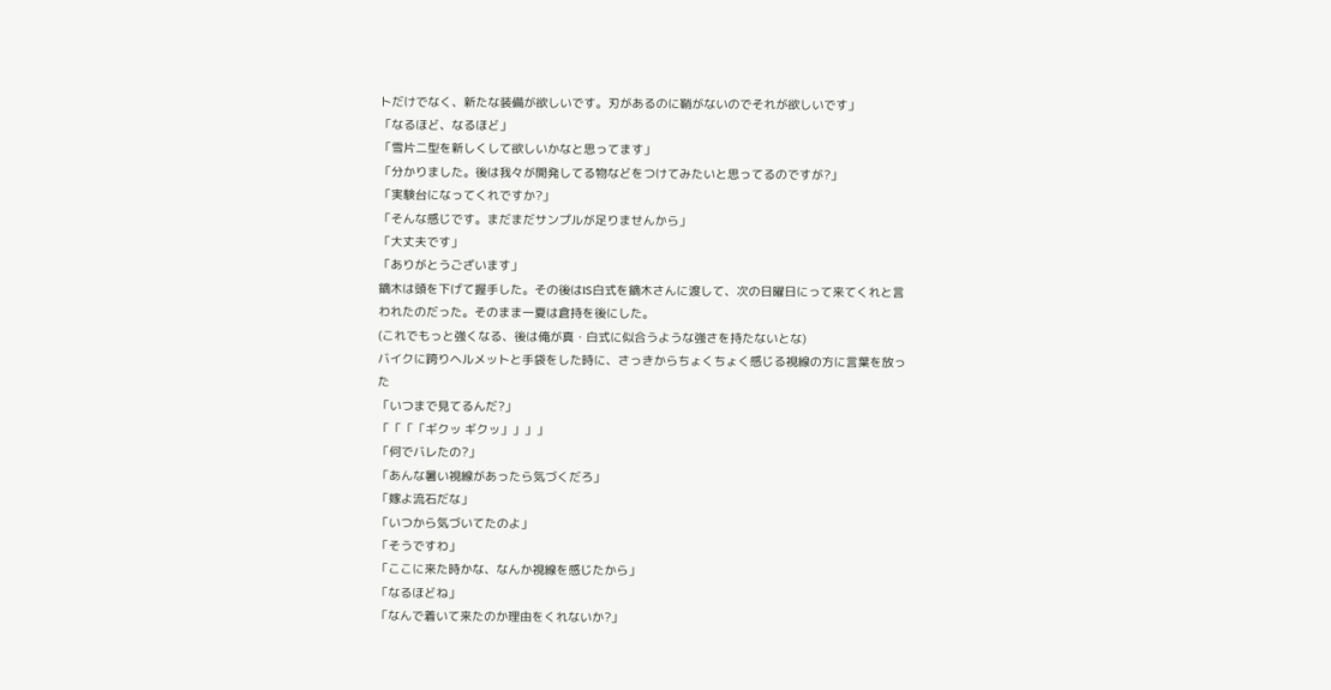トだけでなく、新たな装備が欲しいです。刃があるのに鞘がないのでそれが欲しいです」
「なるほど、なるほど」
「雪片二型を新しくして欲しいかなと思ってます」
「分かりました。後は我々が開発してる物などをつけてみたいと思ってるのですが?」
「実験台になってくれですか?」
「そんな感じです。まだまだサンプルが足りませんから」
「大丈夫です」
「ありがとうございます」
鏑木は頭を下げて握手した。その後はIS白式を鏑木さんに渡して、次の日曜日にって来てくれと言われたのだった。そのまま一夏は倉持を後にした。
(これでもっと強くなる、後は俺が真・白式に似合うような強さを持たないとな)
バイクに跨りヘルメットと手袋をした時に、さっきからちょくちょく感じる視線の方に言葉を放った
「いつまで見てるんだ?」
「「「「ギクッ ギクッ」」」」
「何でバレたの?」
「あんな暑い視線があったら気づくだろ」
「嫁よ流石だな」
「いつから気づいてたのよ」
「そうですわ」
「ここに来た時かな、なんか視線を感じたから」
「なるほどね」
「なんで着いて来たのか理由をくれないか?」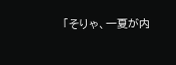「そりゃ、一夏が内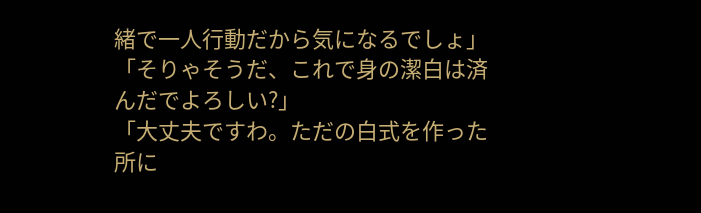緒で一人行動だから気になるでしょ」
「そりゃそうだ、これで身の潔白は済んだでよろしい?」
「大丈夫ですわ。ただの白式を作った所に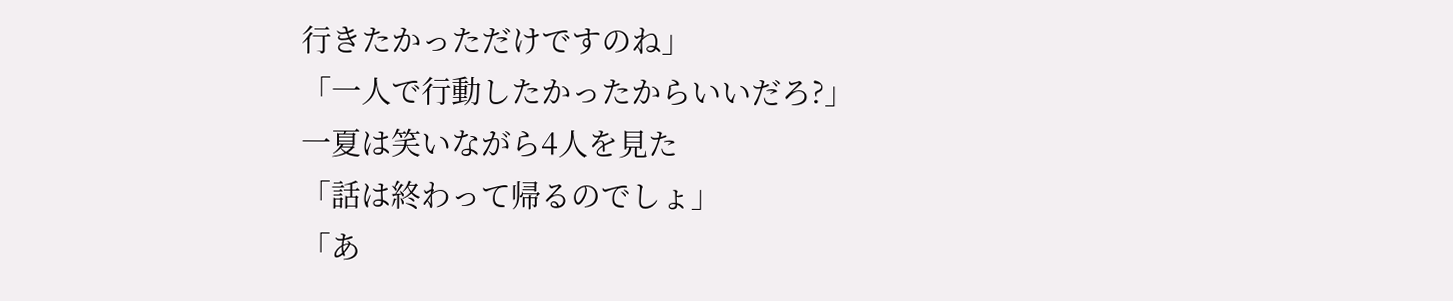行きたかっただけですのね」
「一人で行動したかったからいいだろ?」
一夏は笑いながら4人を見た
「話は終わって帰るのでしょ」
「あ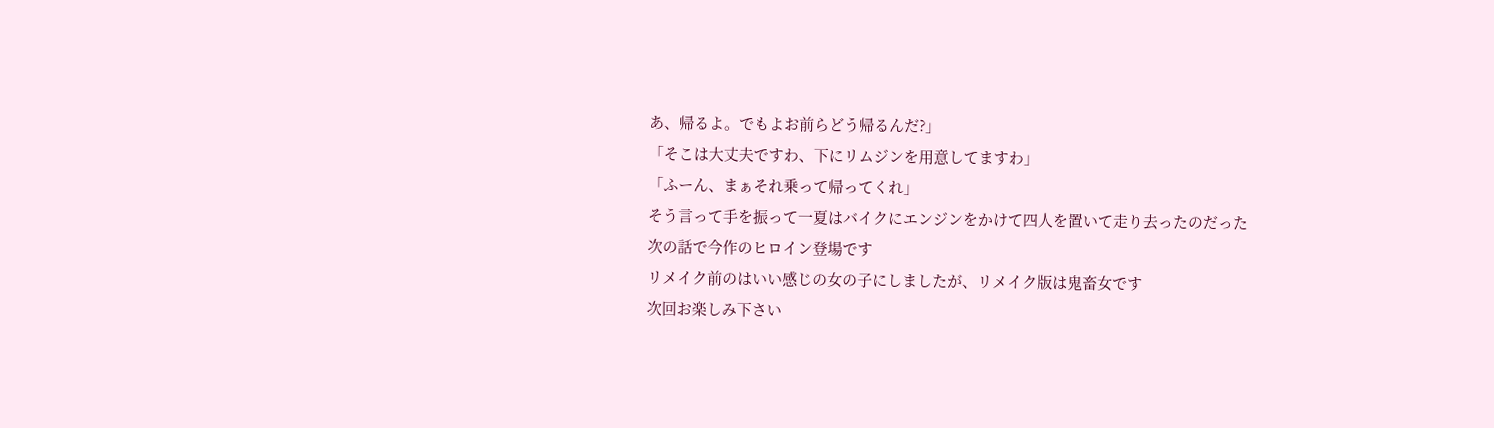あ、帰るよ。でもよお前らどう帰るんだ?」
「そこは大丈夫ですわ、下にリムジンを用意してますわ」
「ふーん、まぁそれ乗って帰ってくれ」
そう言って手を振って一夏はバイクにエンジンをかけて四人を置いて走り去ったのだった
次の話で今作のヒロイン登場です
リメイク前のはいい感じの女の子にしましたが、リメイク版は鬼畜女です
次回お楽しみ下さい